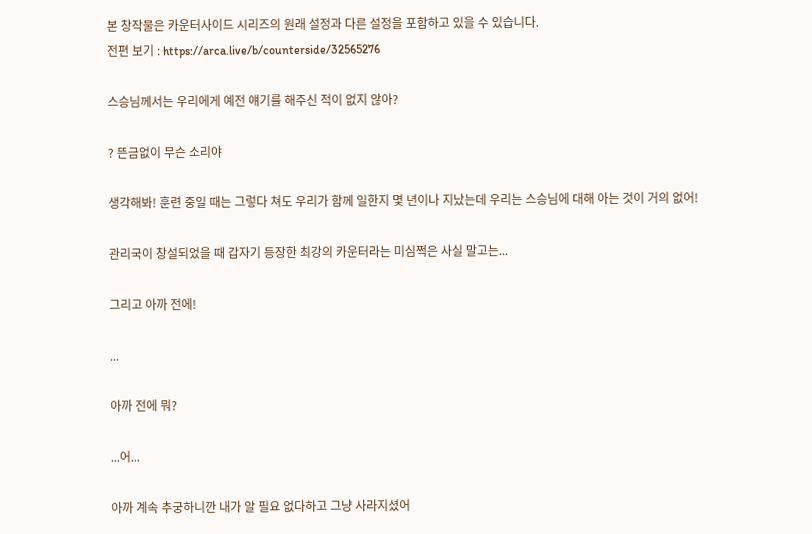본 창작물은 카운터사이드 시리즈의 원래 설정과 다른 설정을 포함하고 있을 수 있습니다.
전편 보기 : https://arca.live/b/counterside/32565276

스승님께서는 우리에게 예전 얘기를 해주신 적이 없지 않아?

? 뜬금없이 무슨 소리야

생각해봐! 훈련 중일 때는 그렇다 쳐도 우리가 함께 일한지 몇 년이나 지났는데 우리는 스승님에 대해 아는 것이 거의 없어!

관리국이 창설되었을 때 갑자기 등장한 최강의 카운터라는 미심쩍은 사실 말고는...

그리고 아까 전에!

...

아까 전에 뭐?

...어...

아까 계속 추궁하니깐 내가 알 필요 없다하고 그냥 사라지셨어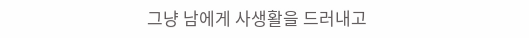그냥 남에게 사생활을 드러내고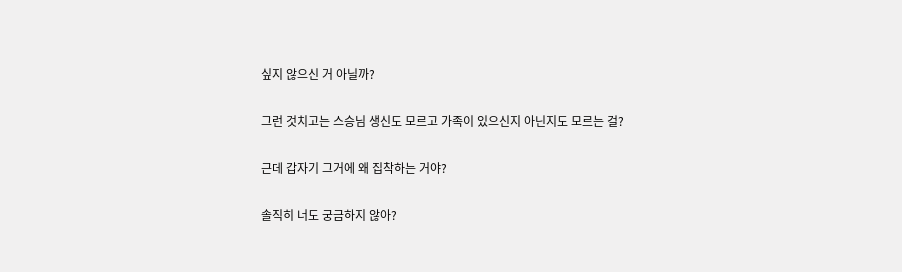싶지 않으신 거 아닐까?

그런 것치고는 스승님 생신도 모르고 가족이 있으신지 아닌지도 모르는 걸?

근데 갑자기 그거에 왜 집착하는 거야?

솔직히 너도 궁금하지 않아?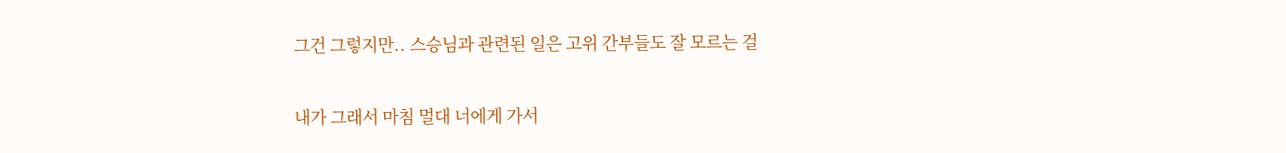그건 그렇지만.. 스승님과 관련된 일은 고위 간부들도 잘 모르는 걸

내가 그래서 마침 멀대 너에게 가서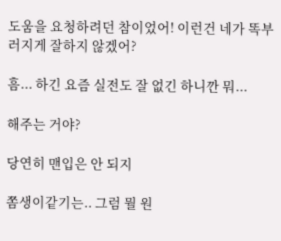도움을 요청하려던 참이었어! 이런건 네가 똑부러지게 잘하지 않겠어?

흠... 하긴 요즘 실전도 잘 없긴 하니깐 뭐...

해주는 거야?

당연히 맨입은 안 되지

쫌생이같기는.. 그럼 뭘 원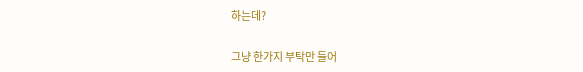하는데?

그냥 한가지 부탁만 들어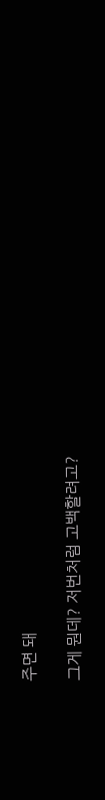주면 돼

그게 뭔데? 저번처럼 고백할려고?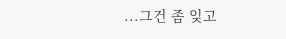...그건 좀 잊고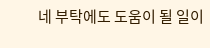네 부탁에도 도움이 될 일이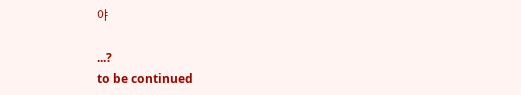야

...?
to be continued